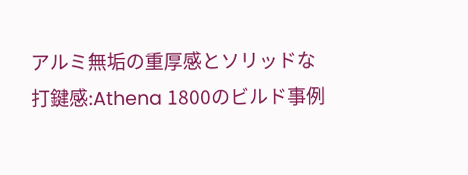アルミ無垢の重厚感とソリッドな打鍵感:Athena 1800のビルド事例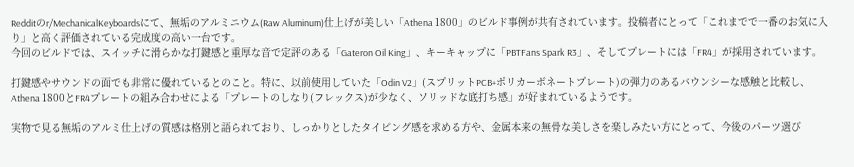Redditのr/MechanicalKeyboardsにて、無垢のアルミニウム(Raw Aluminum)仕上げが美しい「Athena 1800」のビルド事例が共有されています。投稿者にとって「これまでで一番のお気に入り」と高く評価されている完成度の高い一台です。
今回のビルドでは、スイッチに滑らかな打鍵感と重厚な音で定評のある「Gateron Oil King」、キーキャップに「PBTFans Spark R3」、そしてプレートには「FR4」が採用されています。

打鍵感やサウンドの面でも非常に優れているとのこと。特に、以前使用していた「Odin V2」(スプリットPCB+ポリカーボネートプレート)の弾力のあるバウンシーな感触と比較し、Athena 1800とFR4プレートの組み合わせによる「プレートのしなり(フレックス)が少なく、ソリッドな底打ち感」が好まれているようです。

実物で見る無垢のアルミ仕上げの質感は格別と語られており、しっかりとしたタイピング感を求める方や、金属本来の無骨な美しさを楽しみたい方にとって、今後のパーツ選び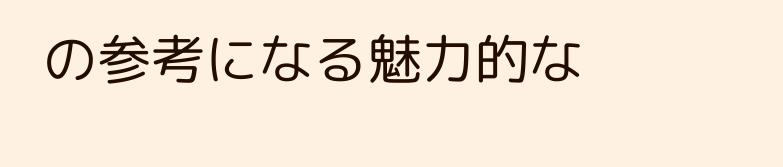の参考になる魅力的な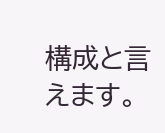構成と言えます。